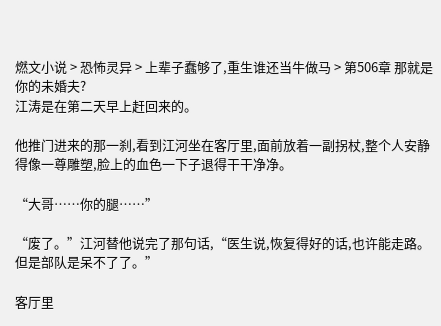燃文小说 > 恐怖灵异 > 上辈子蠢够了,重生谁还当牛做马 > 第506章 那就是你的未婚夫?
江涛是在第二天早上赶回来的。

他推门进来的那一刹,看到江河坐在客厅里,面前放着一副拐杖,整个人安静得像一尊雕塑,脸上的血色一下子退得干干净净。

“大哥……你的腿……”

“废了。”江河替他说完了那句话,“医生说,恢复得好的话,也许能走路。但是部队是呆不了了。”

客厅里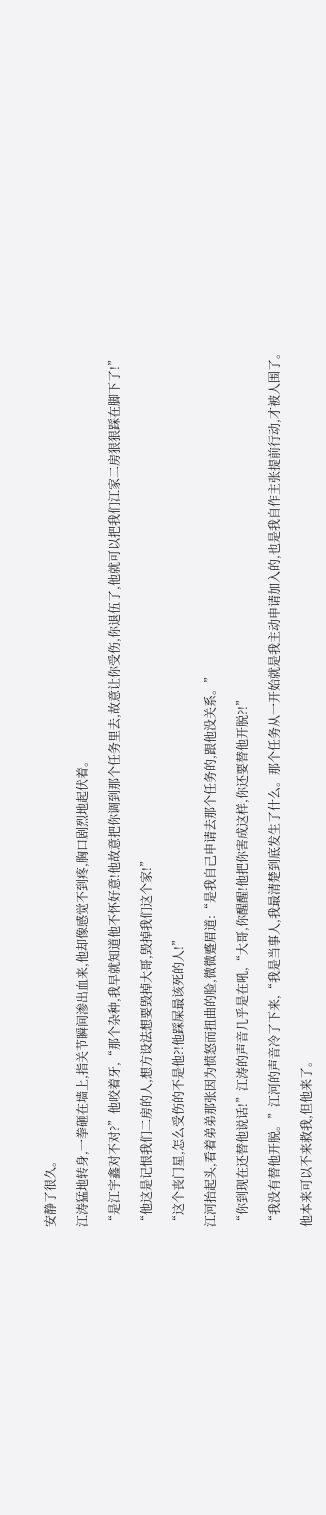安静了很久。

江涛猛地转身,一拳砸在墙上,指关节瞬间渗出血来,他却像感觉不到疼,胸口剧烈地起伏着。

“是江宇鑫对不对?”他咬着牙,“那个杂种,我早就知道他不怀好意!他故意把你调到那个任务里去,故意让你受伤,你退伍了,他就可以把我们江家二房狠狠踩在脚下了!”

“他这是记恨我们二房的人,想方设法想要毁掉大哥,毁掉我们这个家!”

“这个丧门星,怎么受伤的不是他?!他踩屎最该死的人!”

江河抬起头,看着弟弟那张因为愤怒而扭曲的脸,微微蹙眉道:“是我自己申请去那个任务的,跟他没关系。”

“你到现在还替他说话!”江涛的声音几乎是在吼,“大哥,你醒醒!他把你害成这样,你还要替他开脱?!”

“我没有替他开脱。”江河的声音冷了下来,“我是当事人,我最清楚到底发生了什么。那个任务从一开始就是我主动申请加入的,也是我自作主张提前行动,才被人围了。

他本来可以不来救我,但他来了。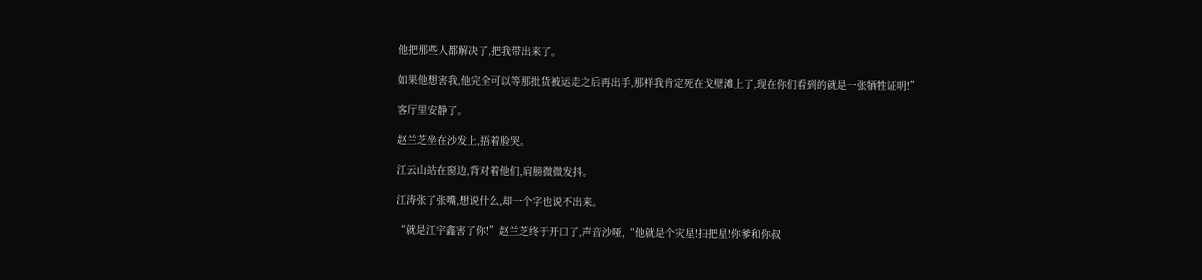他把那些人都解决了,把我带出来了。

如果他想害我,他完全可以等那批货被运走之后再出手,那样我肯定死在戈壁滩上了,现在你们看到的就是一张牺牲证明!”

客厅里安静了。

赵兰芝坐在沙发上,捂着脸哭。

江云山站在窗边,背对着他们,肩膀微微发抖。

江涛张了张嘴,想说什么,却一个字也说不出来。

“就是江宇鑫害了你!”赵兰芝终于开口了,声音沙哑,“他就是个灾星!扫把星!你爹和你叔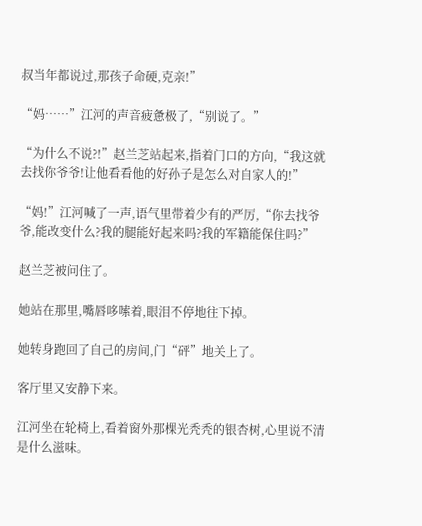叔当年都说过,那孩子命硬,克亲!”

“妈……”江河的声音疲惫极了,“别说了。”

“为什么不说?!”赵兰芝站起来,指着门口的方向,“我这就去找你爷爷!让他看看他的好孙子是怎么对自家人的!”

“妈!”江河喊了一声,语气里带着少有的严厉,“你去找爷爷,能改变什么?我的腿能好起来吗?我的军籍能保住吗?”

赵兰芝被问住了。

她站在那里,嘴唇哆嗦着,眼泪不停地往下掉。

她转身跑回了自己的房间,门“砰”地关上了。

客厅里又安静下来。

江河坐在轮椅上,看着窗外那棵光秃秃的银杏树,心里说不清是什么滋味。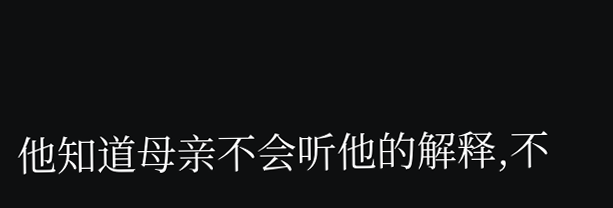他知道母亲不会听他的解释,不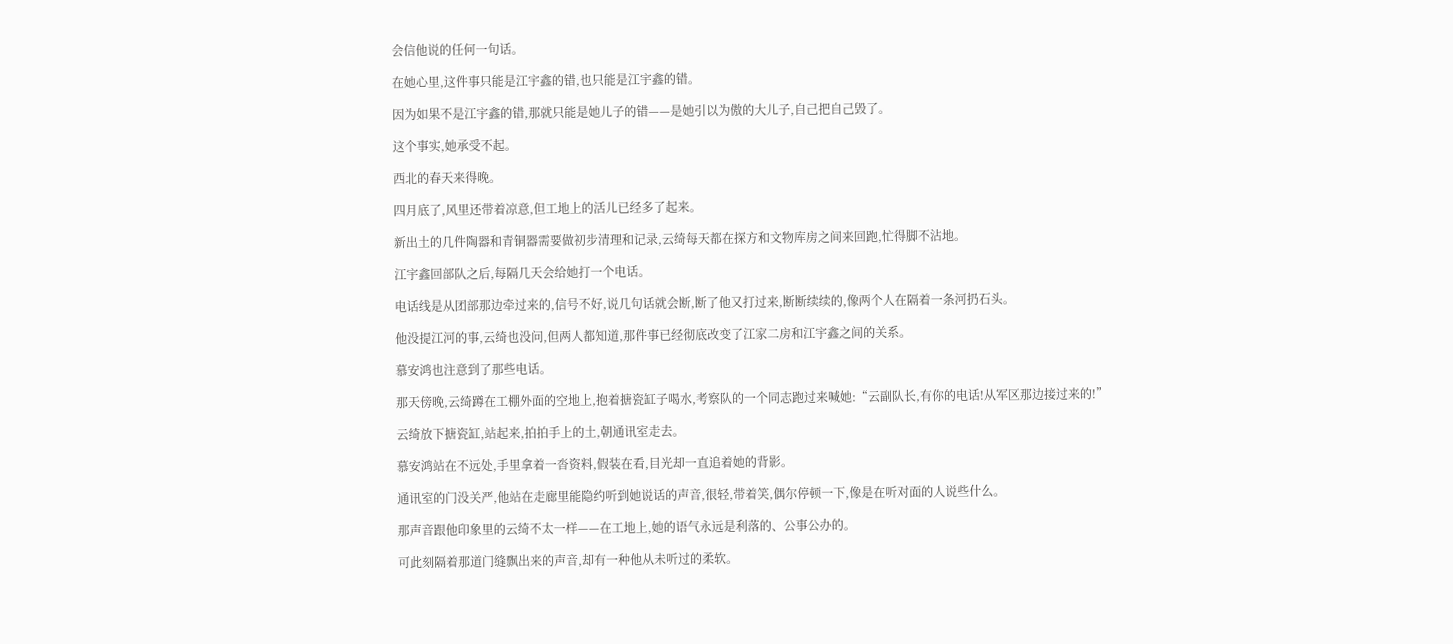会信他说的任何一句话。

在她心里,这件事只能是江宇鑫的错,也只能是江宇鑫的错。

因为如果不是江宇鑫的错,那就只能是她儿子的错——是她引以为傲的大儿子,自己把自己毁了。

这个事实,她承受不起。

西北的春天来得晚。

四月底了,风里还带着凉意,但工地上的活儿已经多了起来。

新出土的几件陶器和青铜器需要做初步清理和记录,云绮每天都在探方和文物库房之间来回跑,忙得脚不沾地。

江宇鑫回部队之后,每隔几天会给她打一个电话。

电话线是从团部那边牵过来的,信号不好,说几句话就会断,断了他又打过来,断断续续的,像两个人在隔着一条河扔石头。

他没提江河的事,云绮也没问,但两人都知道,那件事已经彻底改变了江家二房和江宇鑫之间的关系。

慕安鸿也注意到了那些电话。

那天傍晚,云绮蹲在工棚外面的空地上,抱着搪瓷缸子喝水,考察队的一个同志跑过来喊她:“云副队长,有你的电话!从军区那边接过来的!”

云绮放下搪瓷缸,站起来,拍拍手上的土,朝通讯室走去。

慕安鸿站在不远处,手里拿着一沓资料,假装在看,目光却一直追着她的背影。

通讯室的门没关严,他站在走廊里能隐约听到她说话的声音,很轻,带着笑,偶尔停顿一下,像是在听对面的人说些什么。

那声音跟他印象里的云绮不太一样——在工地上,她的语气永远是利落的、公事公办的。

可此刻隔着那道门缝飘出来的声音,却有一种他从未听过的柔软。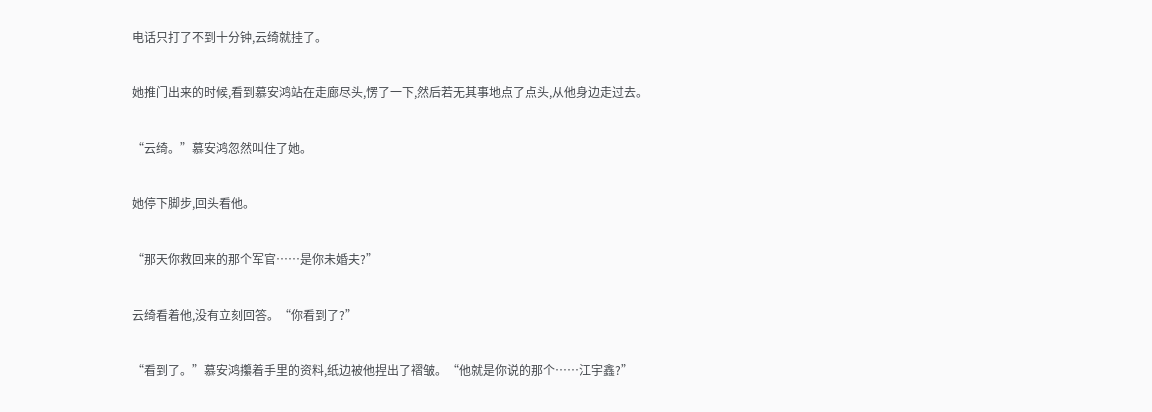电话只打了不到十分钟,云绮就挂了。

她推门出来的时候,看到慕安鸿站在走廊尽头,愣了一下,然后若无其事地点了点头,从他身边走过去。

“云绮。”慕安鸿忽然叫住了她。

她停下脚步,回头看他。

“那天你救回来的那个军官……是你未婚夫?”

云绮看着他,没有立刻回答。“你看到了?”

“看到了。”慕安鸿攥着手里的资料,纸边被他捏出了褶皱。“他就是你说的那个……江宇鑫?”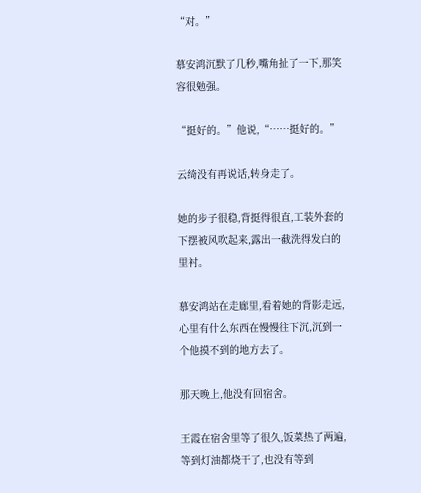“对。”

慕安鸿沉默了几秒,嘴角扯了一下,那笑容很勉强。

“挺好的。”他说,“……挺好的。”

云绮没有再说话,转身走了。

她的步子很稳,背挺得很直,工装外套的下摆被风吹起来,露出一截洗得发白的里衬。

慕安鸿站在走廊里,看着她的背影走远,心里有什么东西在慢慢往下沉,沉到一个他摸不到的地方去了。

那天晚上,他没有回宿舍。

王霞在宿舍里等了很久,饭菜热了两遍,等到灯油都烧干了,也没有等到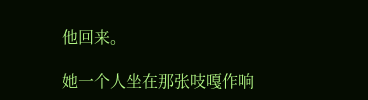他回来。

她一个人坐在那张吱嘎作响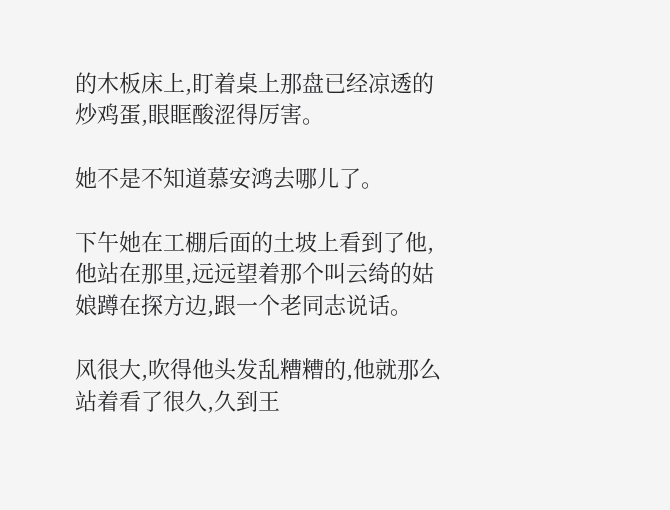的木板床上,盯着桌上那盘已经凉透的炒鸡蛋,眼眶酸涩得厉害。

她不是不知道慕安鸿去哪儿了。

下午她在工棚后面的土坡上看到了他,他站在那里,远远望着那个叫云绮的姑娘蹲在探方边,跟一个老同志说话。

风很大,吹得他头发乱糟糟的,他就那么站着看了很久,久到王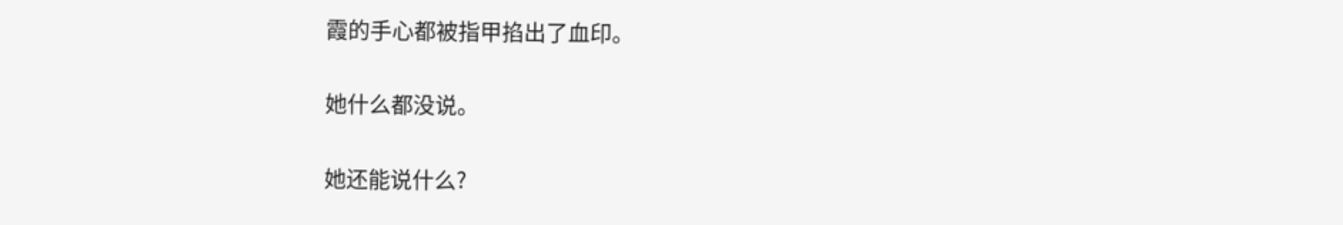霞的手心都被指甲掐出了血印。

她什么都没说。

她还能说什么?